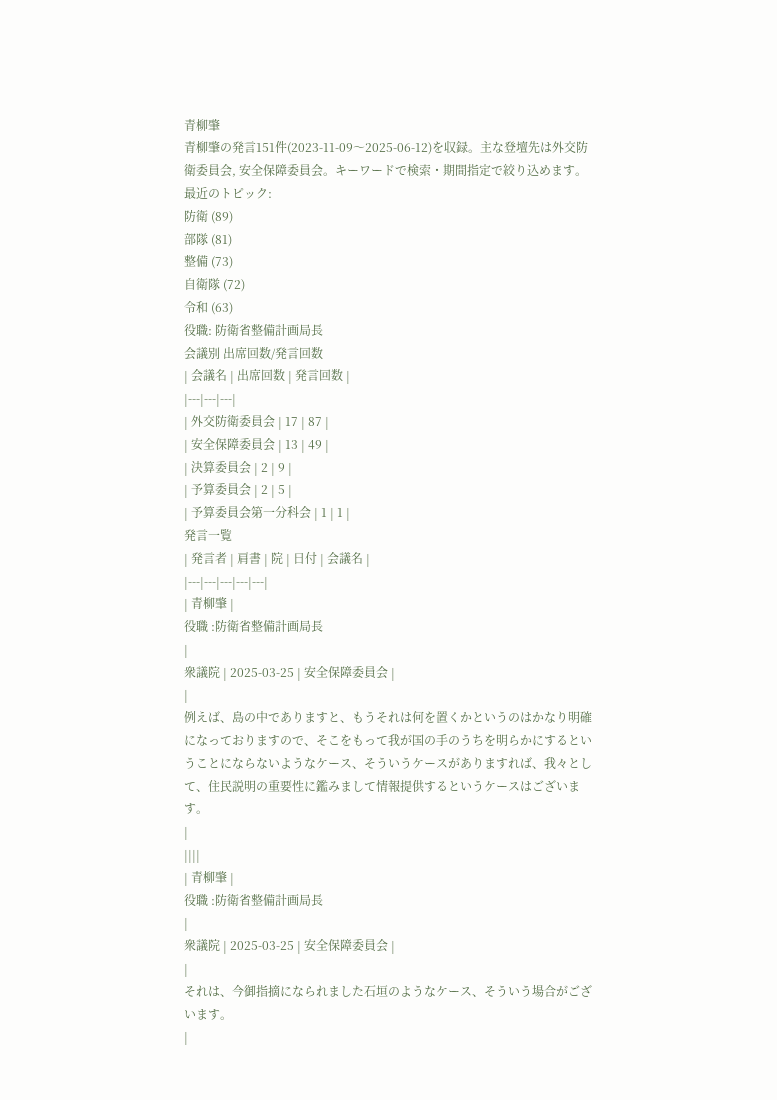青柳肇
青柳肇の発言151件(2023-11-09〜2025-06-12)を収録。主な登壇先は外交防衛委員会, 安全保障委員会。キーワードで検索・期間指定で絞り込めます。
最近のトピック:
防衛 (89)
部隊 (81)
整備 (73)
自衛隊 (72)
令和 (63)
役職: 防衛省整備計画局長
会議別 出席回数/発言回数
| 会議名 | 出席回数 | 発言回数 |
|---|---|---|
| 外交防衛委員会 | 17 | 87 |
| 安全保障委員会 | 13 | 49 |
| 決算委員会 | 2 | 9 |
| 予算委員会 | 2 | 5 |
| 予算委員会第一分科会 | 1 | 1 |
発言一覧
| 発言者 | 肩書 | 院 | 日付 | 会議名 |
|---|---|---|---|---|
| 青柳肇 |
役職 :防衛省整備計画局長
|
衆議院 | 2025-03-25 | 安全保障委員会 |
|
例えば、島の中でありますと、もうそれは何を置くかというのはかなり明確になっておりますので、そこをもって我が国の手のうちを明らかにするということにならないようなケース、そういうケースがありますれば、我々として、住民説明の重要性に鑑みまして情報提供するというケースはございます。
|
||||
| 青柳肇 |
役職 :防衛省整備計画局長
|
衆議院 | 2025-03-25 | 安全保障委員会 |
|
それは、今御指摘になられました石垣のようなケース、そういう場合がございます。
|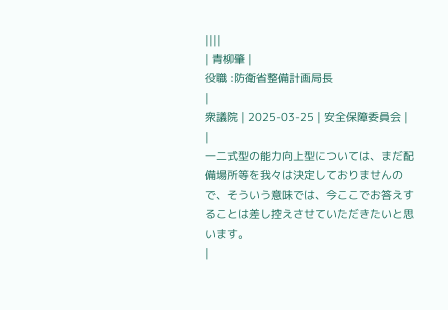||||
| 青柳肇 |
役職 :防衛省整備計画局長
|
衆議院 | 2025-03-25 | 安全保障委員会 |
|
一二式型の能力向上型については、まだ配備場所等を我々は決定しておりませんので、そういう意味では、今ここでお答えすることは差し控えさせていただきたいと思います。
|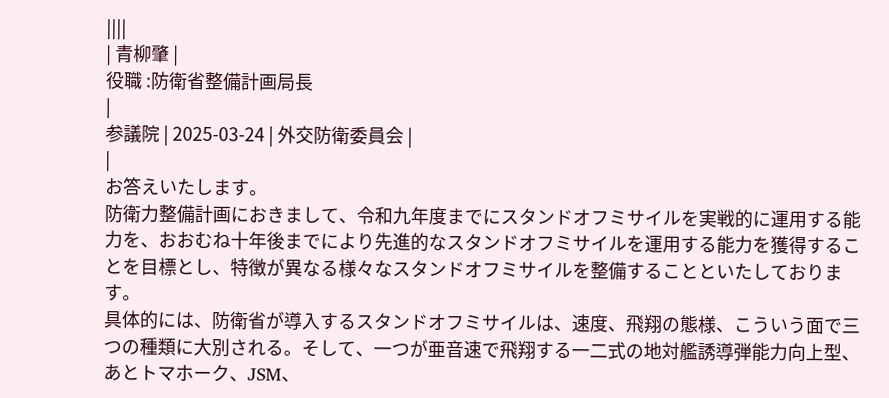||||
| 青柳肇 |
役職 :防衛省整備計画局長
|
参議院 | 2025-03-24 | 外交防衛委員会 |
|
お答えいたします。
防衛力整備計画におきまして、令和九年度までにスタンドオフミサイルを実戦的に運用する能力を、おおむね十年後までにより先進的なスタンドオフミサイルを運用する能力を獲得することを目標とし、特徴が異なる様々なスタンドオフミサイルを整備することといたしております。
具体的には、防衛省が導入するスタンドオフミサイルは、速度、飛翔の態様、こういう面で三つの種類に大別される。そして、一つが亜音速で飛翔する一二式の地対艦誘導弾能力向上型、あとトマホーク、JSM、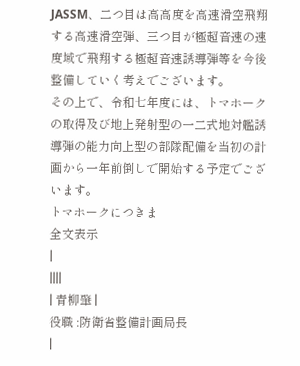JASSM、二つ目は高高度を高速滑空飛翔する高速滑空弾、三つ目が極超音速の速度域で飛翔する極超音速誘導弾等を今後整備していく考えでございます。
その上で、令和七年度には、トマホークの取得及び地上発射型の一二式地対艦誘導弾の能力向上型の部隊配備を当初の計画から一年前倒しで開始する予定でございます。
トマホークにつきま
全文表示
|
||||
| 青柳肇 |
役職 :防衛省整備計画局長
|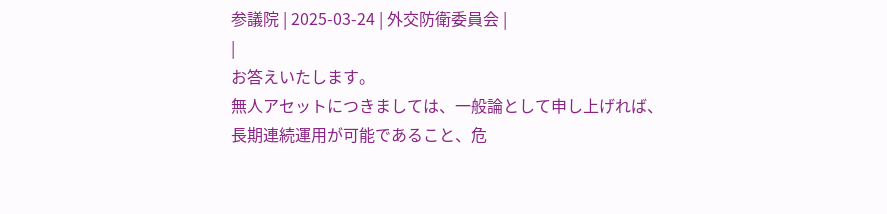参議院 | 2025-03-24 | 外交防衛委員会 |
|
お答えいたします。
無人アセットにつきましては、一般論として申し上げれば、長期連続運用が可能であること、危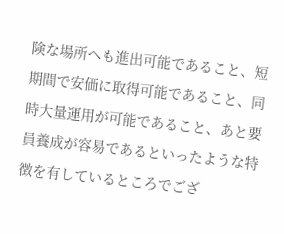険な場所へも進出可能であること、短期間で安価に取得可能であること、同時大量運用が可能であること、あと要員養成が容易であるといったような特徴を有しているところでござ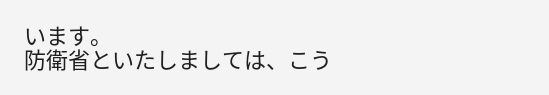います。
防衛省といたしましては、こう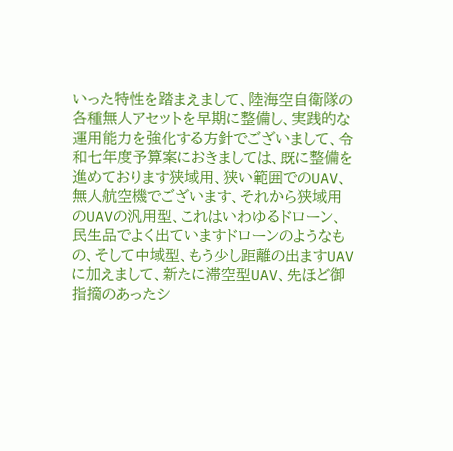いった特性を踏まえまして、陸海空自衛隊の各種無人アセットを早期に整備し、実践的な運用能力を強化する方針でございまして、令和七年度予算案におきましては、既に整備を進めております狭域用、狭い範囲でのUAV、無人航空機でございます、それから狭域用のUAVの汎用型、これはいわゆるドローン、民生品でよく出ていますドローンのようなもの、そして中域型、もう少し距離の出ますUAVに加えまして、新たに滞空型UAV、先ほど御指摘のあったシ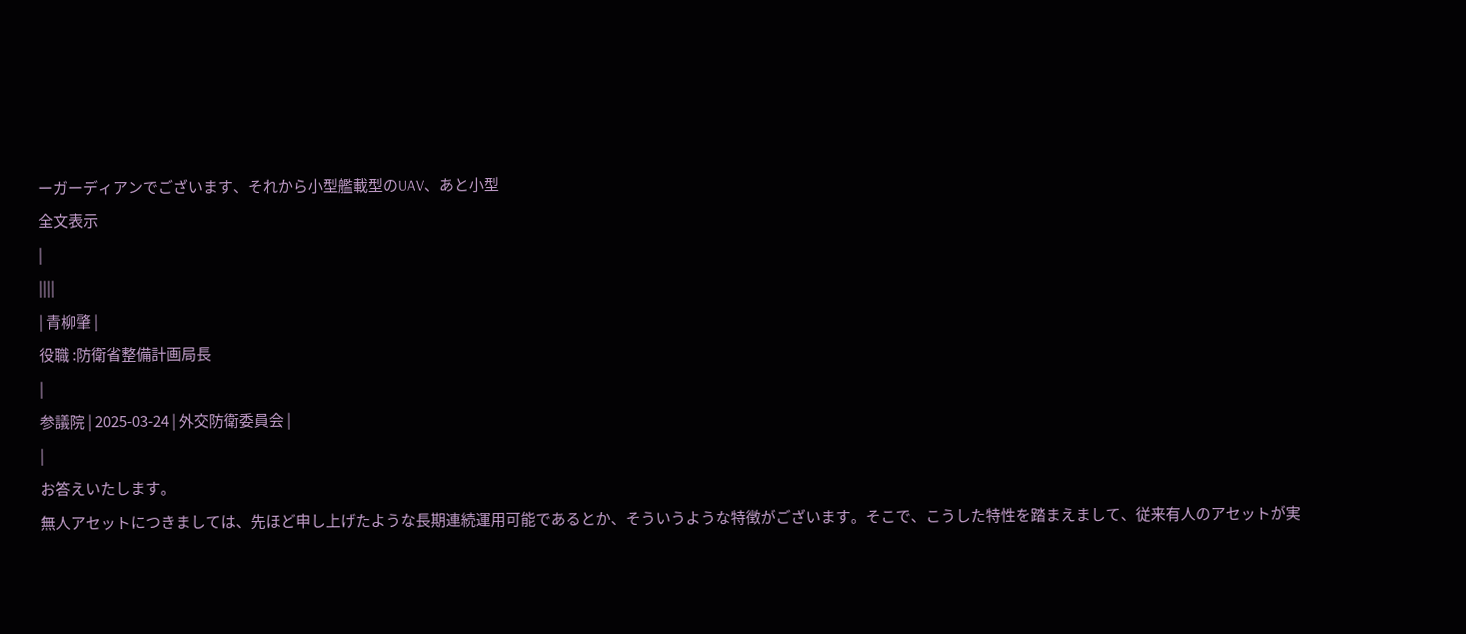ーガーディアンでございます、それから小型艦載型のUAV、あと小型
全文表示
|
||||
| 青柳肇 |
役職 :防衛省整備計画局長
|
参議院 | 2025-03-24 | 外交防衛委員会 |
|
お答えいたします。
無人アセットにつきましては、先ほど申し上げたような長期連続運用可能であるとか、そういうような特徴がございます。そこで、こうした特性を踏まえまして、従来有人のアセットが実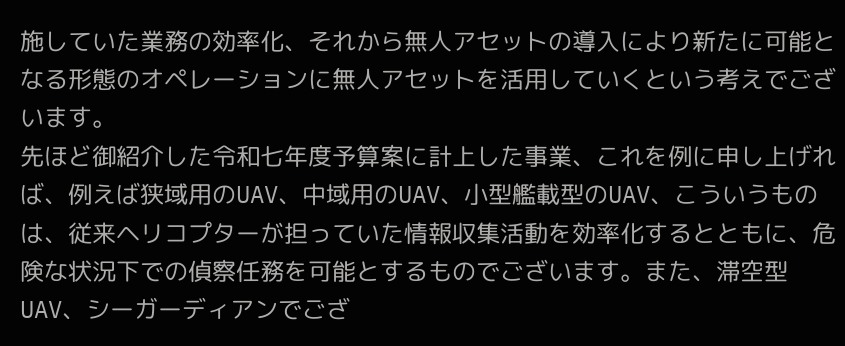施していた業務の効率化、それから無人アセットの導入により新たに可能となる形態のオペレーションに無人アセットを活用していくという考えでございます。
先ほど御紹介した令和七年度予算案に計上した事業、これを例に申し上げれば、例えば狭域用のUAV、中域用のUAV、小型艦載型のUAV、こういうものは、従来ヘリコプターが担っていた情報収集活動を効率化するとともに、危険な状況下での偵察任務を可能とするものでございます。また、滞空型UAV、シーガーディアンでござ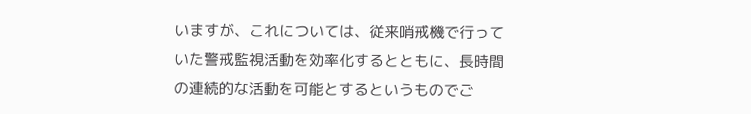いますが、これについては、従来哨戒機で行っていた警戒監視活動を効率化するとともに、長時間の連続的な活動を可能とするというものでご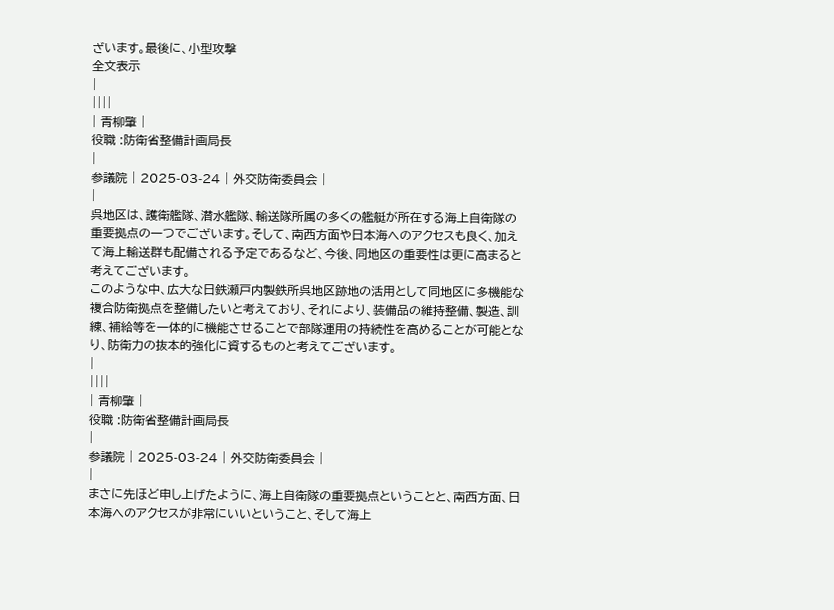ざいます。最後に、小型攻撃
全文表示
|
||||
| 青柳肇 |
役職 :防衛省整備計画局長
|
参議院 | 2025-03-24 | 外交防衛委員会 |
|
呉地区は、護衛艦隊、潜水艦隊、輸送隊所属の多くの艦艇が所在する海上自衛隊の重要拠点の一つでございます。そして、南西方面や日本海へのアクセスも良く、加えて海上輸送群も配備される予定であるなど、今後、同地区の重要性は更に高まると考えてございます。
このような中、広大な日鉄瀬戸内製鉄所呉地区跡地の活用として同地区に多機能な複合防衛拠点を整備したいと考えており、それにより、装備品の維持整備、製造、訓練、補給等を一体的に機能させることで部隊運用の持続性を高めることが可能となり、防衛力の抜本的強化に資するものと考えてございます。
|
||||
| 青柳肇 |
役職 :防衛省整備計画局長
|
参議院 | 2025-03-24 | 外交防衛委員会 |
|
まさに先ほど申し上げたように、海上自衛隊の重要拠点ということと、南西方面、日本海へのアクセスが非常にいいということ、そして海上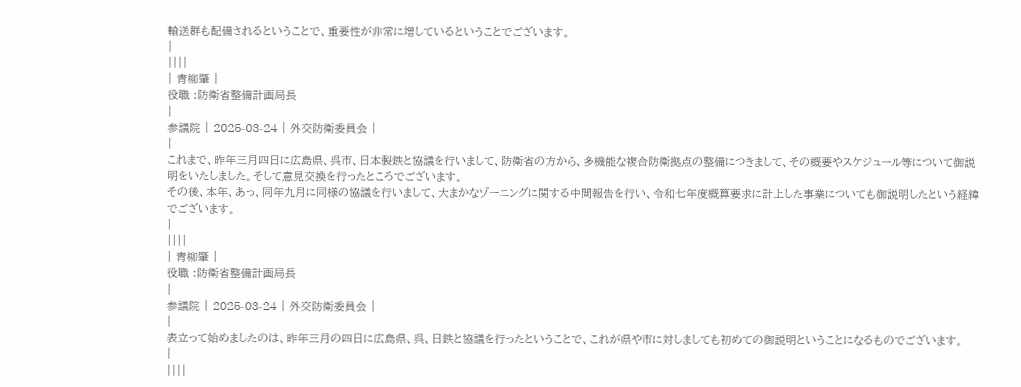輸送群も配備されるということで、重要性が非常に増しているということでございます。
|
||||
| 青柳肇 |
役職 :防衛省整備計画局長
|
参議院 | 2025-03-24 | 外交防衛委員会 |
|
これまで、昨年三月四日に広島県、呉市、日本製鉄と協議を行いまして、防衛省の方から、多機能な複合防衛拠点の整備につきまして、その概要やスケジュール等について御説明をいたしました。そして意見交換を行ったところでございます。
その後、本年、あっ、同年九月に同様の協議を行いまして、大まかなゾーニングに関する中間報告を行い、令和七年度概算要求に計上した事業についても御説明したという経緯でございます。
|
||||
| 青柳肇 |
役職 :防衛省整備計画局長
|
参議院 | 2025-03-24 | 外交防衛委員会 |
|
表立って始めましたのは、昨年三月の四日に広島県、呉、日鉄と協議を行ったということで、これが県や市に対しましても初めての御説明ということになるものでございます。
|
||||